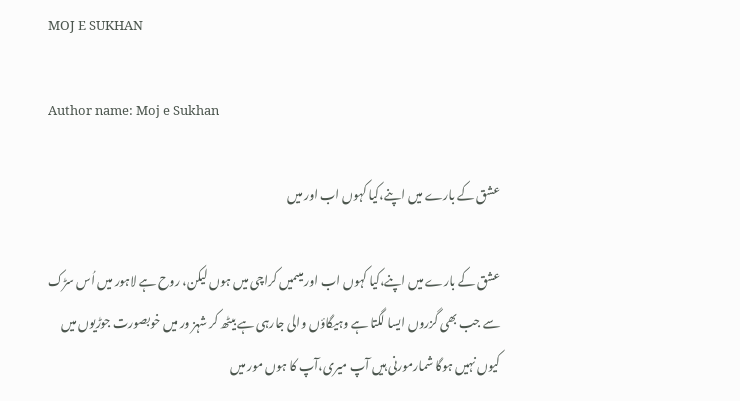MOJ E SUKHAN

Author name: Moj e Sukhan

عشق کے بارے میں اپنے،کیا کہوں اب اور میں

عشق کے بارے میں اپنے،کیا کہوں اب اور میںمیں کراچی میں ہوں لیکن، روح ہے لاہور میں اُس سڑک سے جب بھی گزروں ایسا لگتا ہے وہیگاؤں والی جارہی ہے بیٹھ کر شہز ور میں خوبصورت جوڑیوں میں کیوں نہیں ہوگا شمارمورنی ہیں آپ میری،آپ کا ہوں مور میں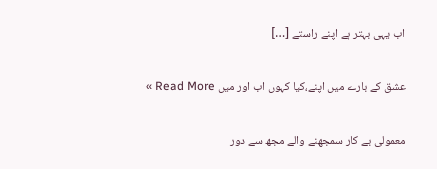اب یہی بہتر ہے اپنے راستے […]

عشق کے بارے میں اپنے،کیا کہوں اب اور میں Read More »

معمولی بے کار سمجھنے والے مجھ سے دور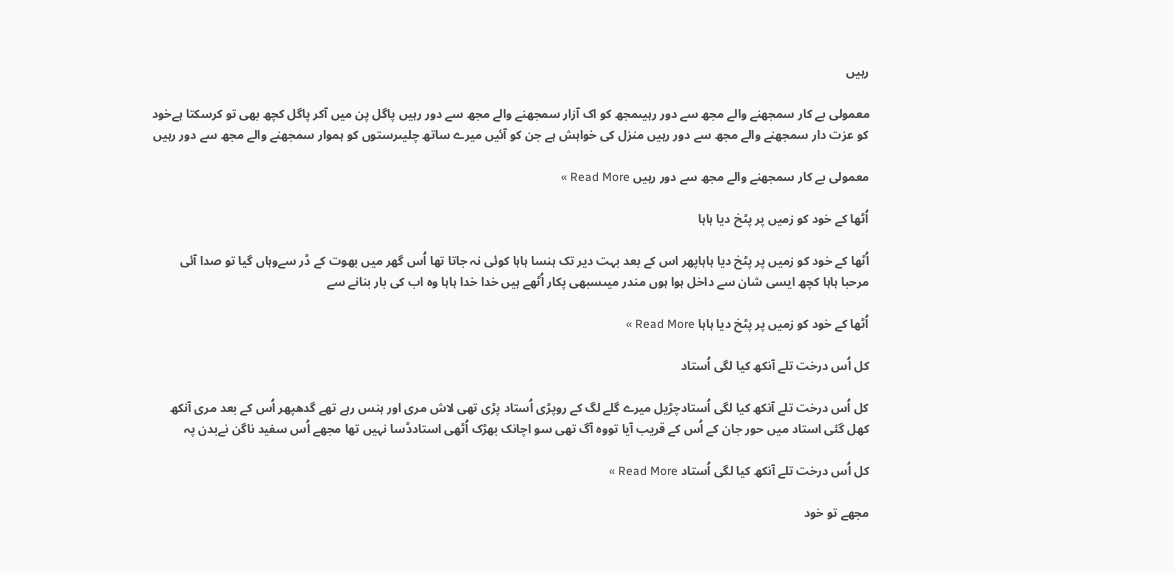رہیں

معمولی بے کار سمجھنے والے مجھ سے دور رہیںمجھ کو اک آزار سمجھنے والے مجھ سے دور رہیں پاگل پن میں آکر پاگل کچھ بھی تو کرسکتا ہےخود کو عزت دار سمجھنے والے مجھ سے دور رہیں منزل کی خواہش ہے جن کو آئیں میرے ساتھ چلیںرستوں کو ہموار سمجھنے والے مجھ سے دور رہیں

معمولی بے کار سمجھنے والے مجھ سے دور رہیں Read More »

اُٹھا کے خود کو زمیں پر پٹخ دیا ہاہا

اُٹھا کے خود کو زمیں پر پٹخ دیا ہاہاپھر اس کے بعد بہت دیر تک ہنسا ہاہا کوئی نہ جاتا تھا اُس گھر میں بھوت کے ڈر سےوہاں گیا تو صدا آئی مرحبا ہاہا کچھ ایسی شان سے داخل ہوا ہوں مندر میںسبھی پکار اُٹھے ہیں خدا خدا ہاہا وہ اب کی بار بنانے سے

اُٹھا کے خود کو زمیں پر پٹخ دیا ہاہا Read More »

کل اُس درخت تلے آنکھ کیا لگی اُستاد

کل اُس درخت تلے آنکھ کیا لگی اُستادچڑیل میرے گلے لگ کے روپڑی اُستاد پڑی تھی لاش مری اور ہنس رہے تھے گدھپھر اُس کے بعد مری آنکھ کھل گئی استاد میں حور جان کے اُس کے قریب آیا تووہ آگ تھی سو اچانک بھڑک اُٹھی استادڈسا نہیں تھا مجھے اُس سفید ناگن نےبدن پہ

کل اُس درخت تلے آنکھ کیا لگی اُستاد Read More »

مجھے تو خود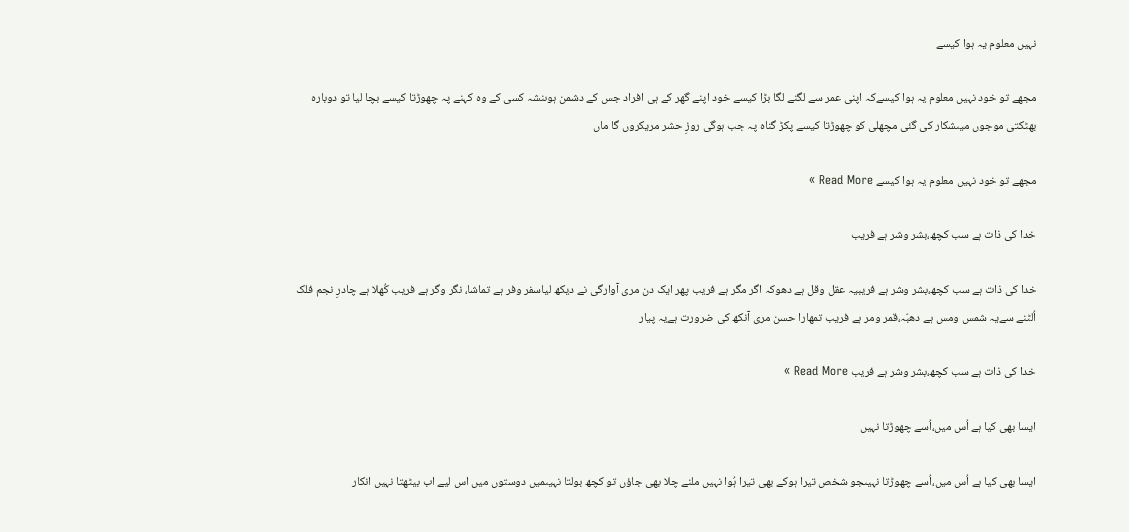نہیں معلوم یہ ہوا کیسے

مجھے تو خود نہیں معلوم یہ ہوا کیسےکہ اپنی عمر سے لگنے لگا بڑا کیسے خود اپنے گھر کے ہی افراد جس کے دشمن ہوںنشہ کسی کے وہ کہنے پہ چھوڑتا کیسے بچا لیا تو دوبارہ بھٹکتی موجوں میںشکار کی گئی مچھلی کو چھوڑتا کیسے پکڑ گناہ پہ جب ہوگی روزِ حشر مریکروں گا ماں

مجھے تو خود نہیں معلوم یہ ہوا کیسے Read More »

خدا کی ذات ہے سب کچھ،بشر وشر ہے فریب

خدا کی ذات ہے سب کچھ،بشر وشر ہے فریبیہ عقل وقل ہے دھوکہ اگر مگر ہے فریب پھر ایک دن مری آوارگی نے دیکھ لیاسفر وفر ہے تماشا، نگر وگر ہے فریب کُھلا ہے چادرِ نجم فلک اُلٹنے سےیہ شمس ومس ہے دھبّہ،قمر ومر ہے فریب تمھارا حسن مری آنکھ کی ضرورت ہےیہ پیار

خدا کی ذات ہے سب کچھ،بشر وشر ہے فریب Read More »

ایسا بھی کیا ہے اُس میں،اُسے چھوڑتا نہیں

ایسا بھی کیا ہے اُس میں،اُسے چھوڑتا نہیںجو شخص تیرا ہوکے بھی تیرا ہُوا نہیں ملنے چلا بھی جاؤں تو کچھ بولتا نہیںمیں دوستوں میں اس لیے اب بیٹھتا نہیں انکار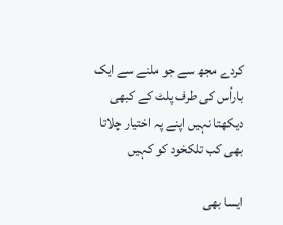کردے مجھ سے جو ملنے سے ایک باراُس کی طرف پلٹ کے کبھی دیکھتا نہیں اپنے پہ اختیار چلاتا بھی کب تلکخود کو کہیں

ایسا بھی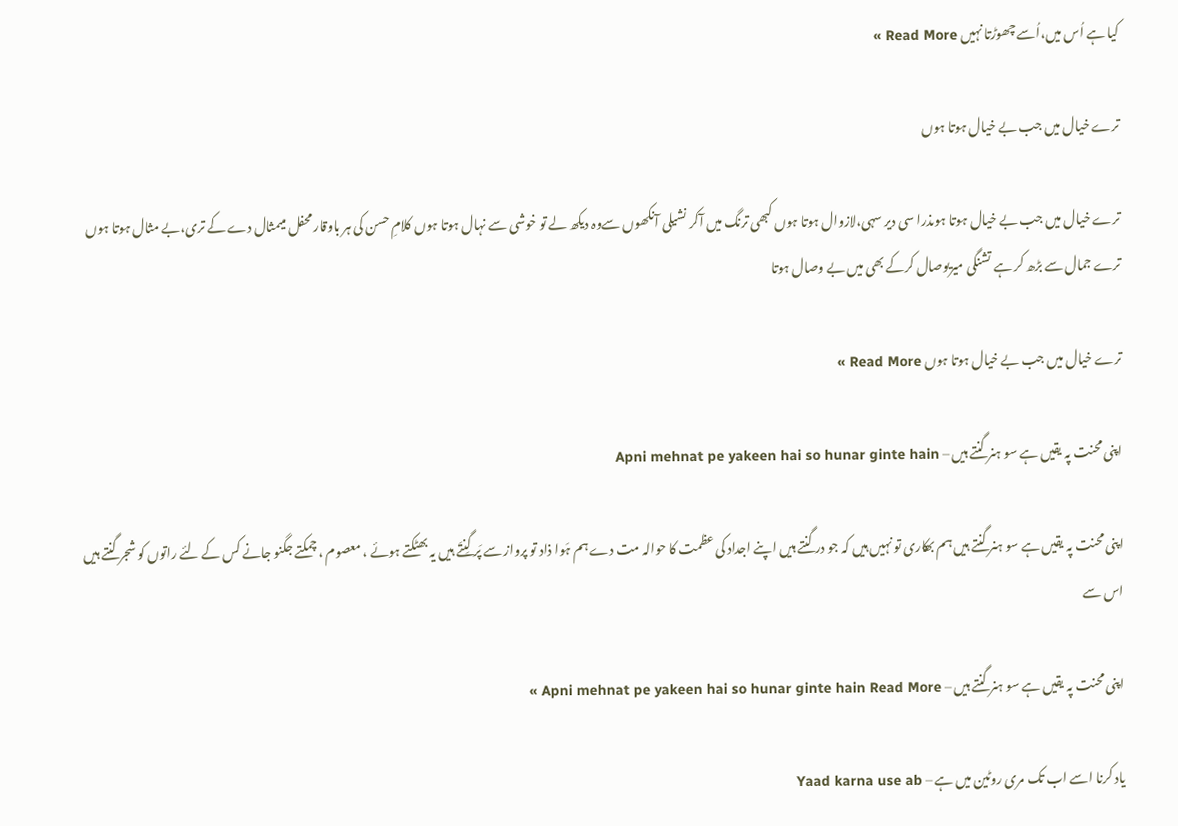کیا ہے اُس میں،اُسے چھوڑتا نہیں Read More »

ترے خیال میں جب بے خیال ہوتا ہوں

ترے خیال میں جب بے خیال ہوتا ہوںذرا سی دیر سہی،لازوال ہوتا ہوں کبھی ترنگ میں آکر نشیلی آنکھوں سےوہ دیکھ لے تو خوشی سے نہال ہوتا ہوں کلامِ حسن کی ہر باوقار محفل میںمثال دے کے تری،بے مثال ہوتا ہوں ترے جمال سے بڑھ کر ہے تشنگی میریوصال کرکے بھی میں بے وصال ہوتا

ترے خیال میں جب بے خیال ہوتا ہوں Read More »

اپنی محنت پہ یقیں ہے سو ہنر گنتے ہیں – Apni mehnat pe yakeen hai so hunar ginte hain

اپنی محنت پہ یقیں ہے سو ہنر گنتے ہیں ہم بھکاری تو نہیں ہیں کہ جو در گنتے ہیں اپنے اجداد کی عظمت کا حوالہ مت دے ہم ہَوا ذاد تو پرواز سے پَر گِنتَے ہیں یہ بھٹکتے ہوئے ، معصوم ، چمکتے جگنو جانے کس کے لئے راتوں کو شجر گنتے ہیں اس سے

اپنی محنت پہ یقیں ہے سو ہنر گنتے ہیں – Apni mehnat pe yakeen hai so hunar ginte hain Read More »

یاد کرنا اسے اب تک مری روٹین میں ہے – Yaad karna use ab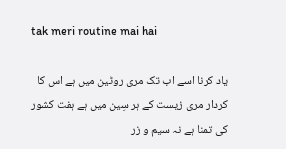tak meri routine mai hai

یاد کرنا اسے اب تک مری روٹین میں ہے اس کا کردار مری زیست کے ہر سِین میں ہے ہفت کشور کی تمنا ہے نہ سیم و زر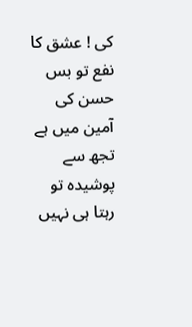کی ! عشق کا نفع تو بس حسن کی آمین میں ہے تجھ سے پوشیدہ تو رہتا ہی نہیں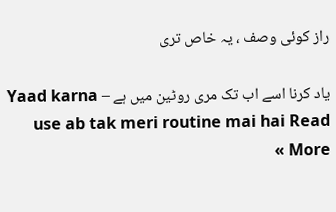راز کوئی وصف ، یہ خاص تری

یاد کرنا اسے اب تک مری روٹین میں ہے – Yaad karna use ab tak meri routine mai hai Read More »